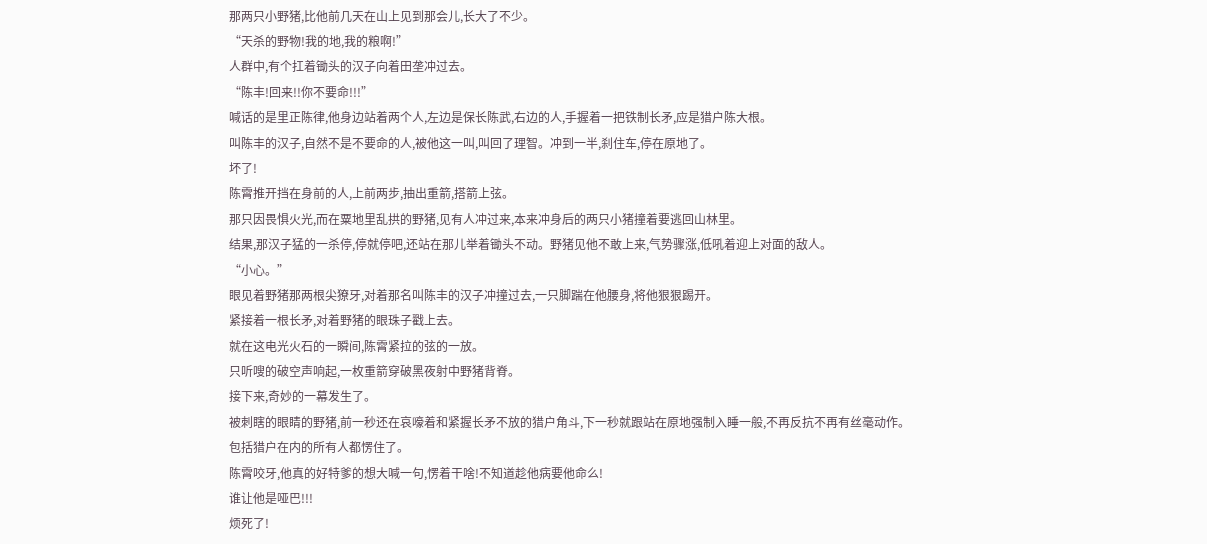那两只小野猪,比他前几天在山上见到那会儿,长大了不少。
“天杀的野物!我的地,我的粮啊!”
人群中,有个扛着锄头的汉子向着田垄冲过去。
“陈丰!回来!!你不要命!!!”
喊话的是里正陈律,他身边站着两个人,左边是保长陈武,右边的人,手握着一把铁制长矛,应是猎户陈大根。
叫陈丰的汉子,自然不是不要命的人,被他这一叫,叫回了理智。冲到一半,刹住车,停在原地了。
坏了!
陈霄推开挡在身前的人,上前两步,抽出重箭,搭箭上弦。
那只因畏惧火光,而在粟地里乱拱的野猪,见有人冲过来,本来冲身后的两只小猪撞着要逃回山林里。
结果,那汉子猛的一杀停,停就停吧,还站在那儿举着锄头不动。野猪见他不敢上来,气势骤涨,低吼着迎上对面的敌人。
“小心。”
眼见着野猪那两根尖獠牙,对着那名叫陈丰的汉子冲撞过去,一只脚踹在他腰身,将他狠狠踢开。
紧接着一根长矛,对着野猪的眼珠子戳上去。
就在这电光火石的一瞬间,陈霄紧拉的弦的一放。
只听嗖的破空声响起,一枚重箭穿破黑夜射中野猪背脊。
接下来,奇妙的一幕发生了。
被刺瞎的眼睛的野猪,前一秒还在哀嚎着和紧握长矛不放的猎户角斗,下一秒就跟站在原地强制入睡一般,不再反抗不再有丝毫动作。
包括猎户在内的所有人都愣住了。
陈霄咬牙,他真的好特爹的想大喊一句,愣着干啥!不知道趁他病要他命么!
谁让他是哑巴!!!
烦死了!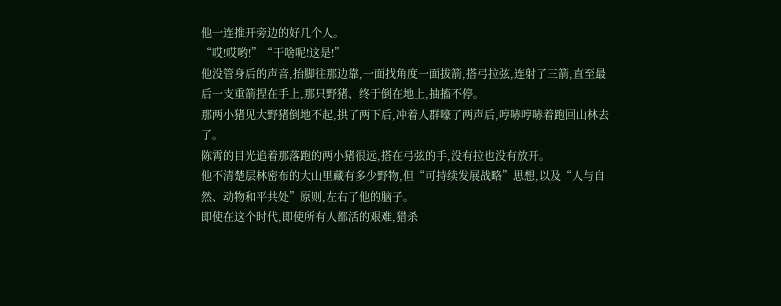他一连推开旁边的好几个人。
“哎!哎哟!”“干啥呢!这是!”
他没管身后的声音,抬脚往那边靠,一面找角度一面拔箭,搭弓拉弦,连射了三箭,直至最后一支重箭捏在手上,那只野猪、终于倒在地上,抽搐不停。
那两小猪见大野猪倒地不起,拱了两下后,冲着人群嚎了两声后,哼哧哼哧着跑回山林去了。
陈霄的目光追着那落跑的两小猪很远,搭在弓弦的手,没有拉也没有放开。
他不清楚层林密布的大山里藏有多少野物,但“可持续发展战略”思想,以及“人与自然、动物和平共处”原则,左右了他的脑子。
即使在这个时代,即使所有人都活的艰难,猎杀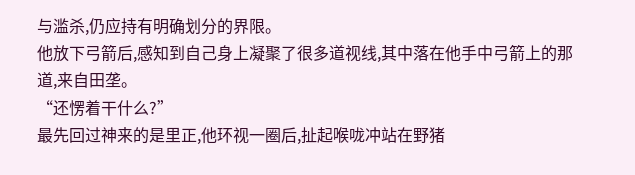与滥杀,仍应持有明确划分的界限。
他放下弓箭后,感知到自己身上凝聚了很多道视线,其中落在他手中弓箭上的那道,来自田垄。
“还愣着干什么?”
最先回过神来的是里正,他环视一圈后,扯起喉咙冲站在野猪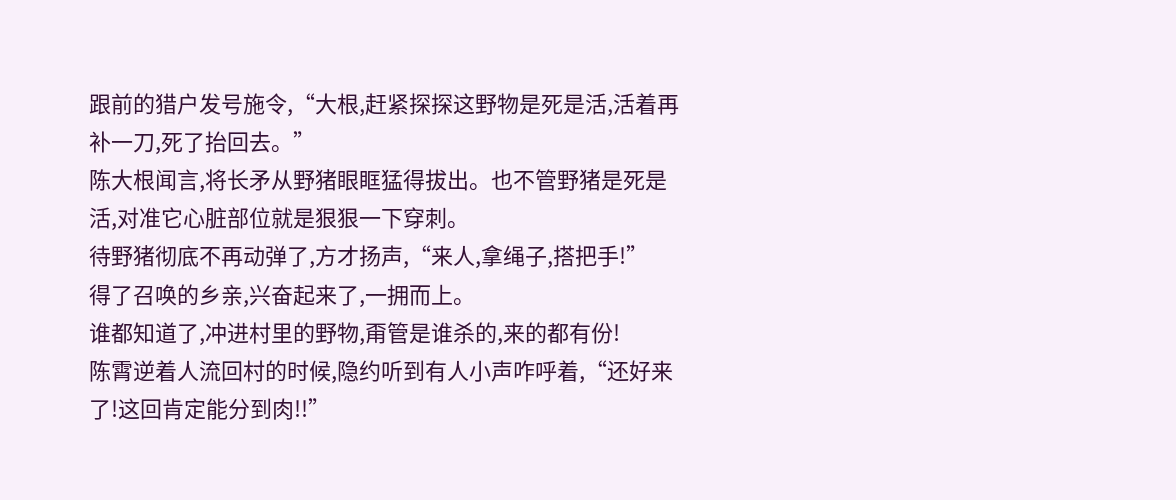跟前的猎户发号施令,“大根,赶紧探探这野物是死是活,活着再补一刀,死了抬回去。”
陈大根闻言,将长矛从野猪眼眶猛得拔出。也不管野猪是死是活,对准它心脏部位就是狠狠一下穿刺。
待野猪彻底不再动弹了,方才扬声,“来人,拿绳子,搭把手!”
得了召唤的乡亲,兴奋起来了,一拥而上。
谁都知道了,冲进村里的野物,甭管是谁杀的,来的都有份!
陈霄逆着人流回村的时候,隐约听到有人小声咋呼着,“还好来了!这回肯定能分到肉!!”